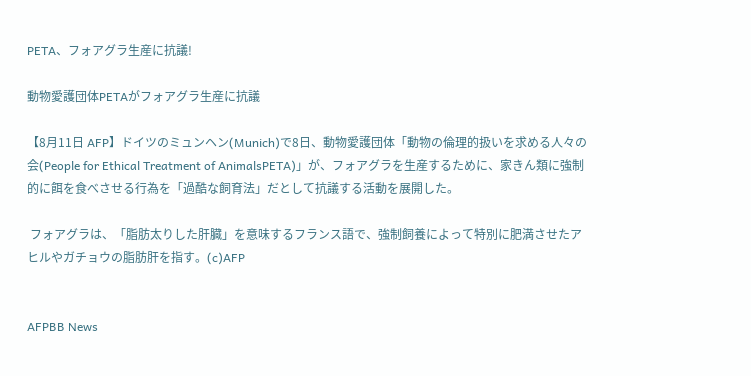PETA、フォアグラ生産に抗議!

動物愛護団体PETAがフォアグラ生産に抗議

【8月11日 AFP】ドイツのミュンヘン(Munich)で8日、動物愛護団体「動物の倫理的扱いを求める人々の会(People for Ethical Treatment of AnimalsPETA)」が、フォアグラを生産するために、家きん類に強制的に餌を食べさせる行為を「過酷な飼育法」だとして抗議する活動を展開した。

 フォアグラは、「脂肪太りした肝臓」を意味するフランス語で、強制飼養によって特別に肥満させたアヒルやガチョウの脂肪肝を指す。(c)AFP


AFPBB News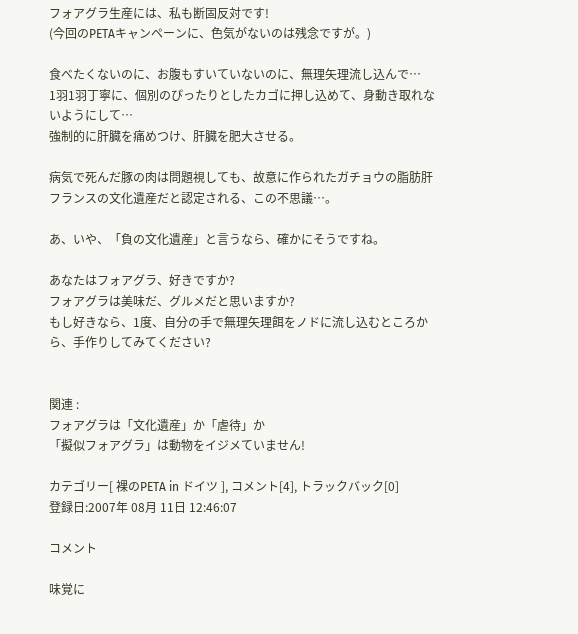フォアグラ生産には、私も断固反対です!
(今回のPETAキャンペーンに、色気がないのは残念ですが。)

食べたくないのに、お腹もすいていないのに、無理矢理流し込んで…
1羽1羽丁寧に、個別のぴったりとしたカゴに押し込めて、身動き取れないようにして…
強制的に肝臓を痛めつけ、肝臓を肥大させる。

病気で死んだ豚の肉は問題視しても、故意に作られたガチョウの脂肪肝フランスの文化遺産だと認定される、この不思議…。

あ、いや、「負の文化遺産」と言うなら、確かにそうですね。

あなたはフォアグラ、好きですか?
フォアグラは美味だ、グルメだと思いますか?
もし好きなら、1度、自分の手で無理矢理餌をノドに流し込むところから、手作りしてみてください?


関連 :
フォアグラは「文化遺産」か「虐待」か
「擬似フォアグラ」は動物をイジメていません!

カテゴリー[ 裸のPETA in ドイツ ], コメント[4], トラックバック[0]
登録日:2007年 08月 11日 12:46:07

コメント

味覚に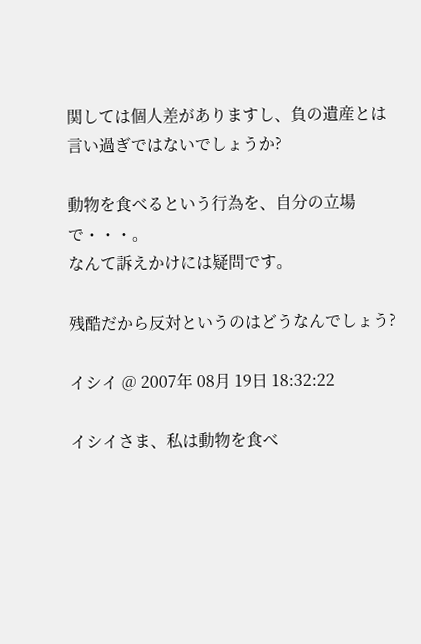関しては個人差がありますし、負の遺産とは言い過ぎではないでしょうか?

動物を食べるという行為を、自分の立場で・・・。
なんて訴えかけには疑問です。

残酷だから反対というのはどうなんでしょう?

イシイ @ 2007年 08月 19日 18:32:22

イシイさま、私は動物を食べ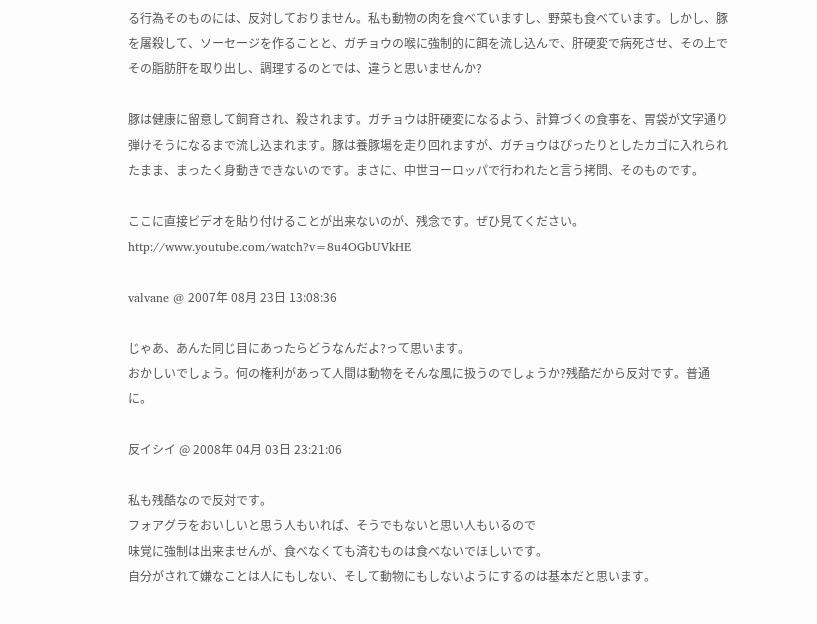る行為そのものには、反対しておりません。私も動物の肉を食べていますし、野菜も食べています。しかし、豚を屠殺して、ソーセージを作ることと、ガチョウの喉に強制的に餌を流し込んで、肝硬変で病死させ、その上でその脂肪肝を取り出し、調理するのとでは、違うと思いませんか?

豚は健康に留意して飼育され、殺されます。ガチョウは肝硬変になるよう、計算づくの食事を、胃袋が文字通り弾けそうになるまで流し込まれます。豚は養豚場を走り回れますが、ガチョウはぴったりとしたカゴに入れられたまま、まったく身動きできないのです。まさに、中世ヨーロッパで行われたと言う拷問、そのものです。

ここに直接ビデオを貼り付けることが出来ないのが、残念です。ぜひ見てください。
http://www.youtube.com/watch?v=8u4OGbUVkHE

valvane @ 2007年 08月 23日 13:08:36

じゃあ、あんた同じ目にあったらどうなんだよ?って思います。
おかしいでしょう。何の権利があって人間は動物をそんな風に扱うのでしょうか?残酷だから反対です。普通に。

反イシイ @ 2008年 04月 03日 23:21:06

私も残酷なので反対です。
フォアグラをおいしいと思う人もいれば、そうでもないと思い人もいるので
味覚に強制は出来ませんが、食べなくても済むものは食べないでほしいです。
自分がされて嫌なことは人にもしない、そして動物にもしないようにするのは基本だと思います。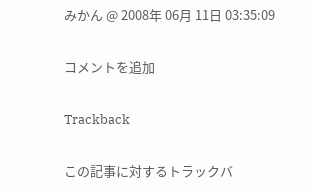みかん @ 2008年 06月 11日 03:35:09

コメントを追加

Trackback

この記事に対するトラックバ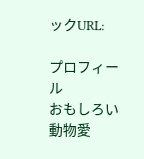ックURL:

プロフィール
おもしろい動物愛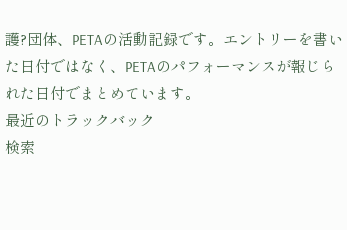護?団体、PETAの活動記録です。エントリーを書いた日付ではなく、PETAのパフォーマンスが報じられた日付でまとめています。
最近のトラックバック
検索